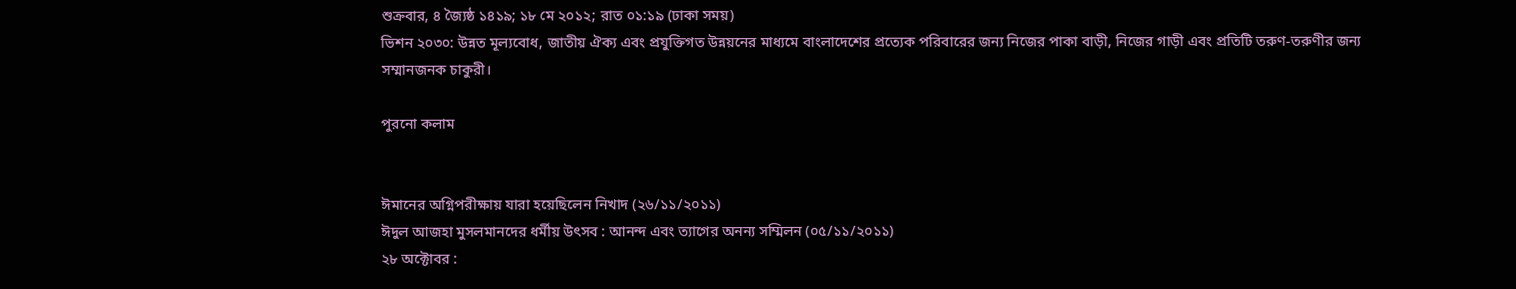শুক্রবার, ৪ জ্যৈষ্ঠ ১৪১৯; ১৮ মে ২০১২; রাত ০১:১৯ (ঢাকা সময়)
ভিশন ২০৩০: উন্নত মূল্যবোধ, জাতীয় ঐক্য এবং প্রযুক্তিগত উন্নয়নের মাধ্যমে বাংলাদেশের প্রত্যেক পরিবারের জন্য নিজের পাকা বাড়ী, নিজের গাড়ী এবং প্রতিটি তরুণ-তরুণীর জন্য সম্মানজনক চাকুরী।

পুরনো কলাম


ঈমানের অগ্নিপরীক্ষায় যারা হয়েছিলেন নিখাদ (২৬/১১/২০১১)
ঈদুল আজহা মুসলমানদের ধর্মীয় উৎসব : আনন্দ এবং ত্যাগের অনন্য সম্মিলন (০৫/১১/২০১১)
২৮ অক্টোবর :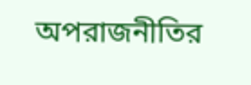অপরাজনীতির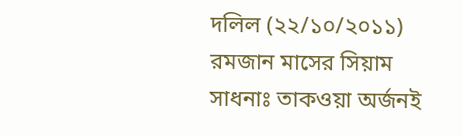দলিল (২২/১০/২০১১)
রমজান মাসের সিয়াম সাধনাঃ তাকওয়া অর্জনই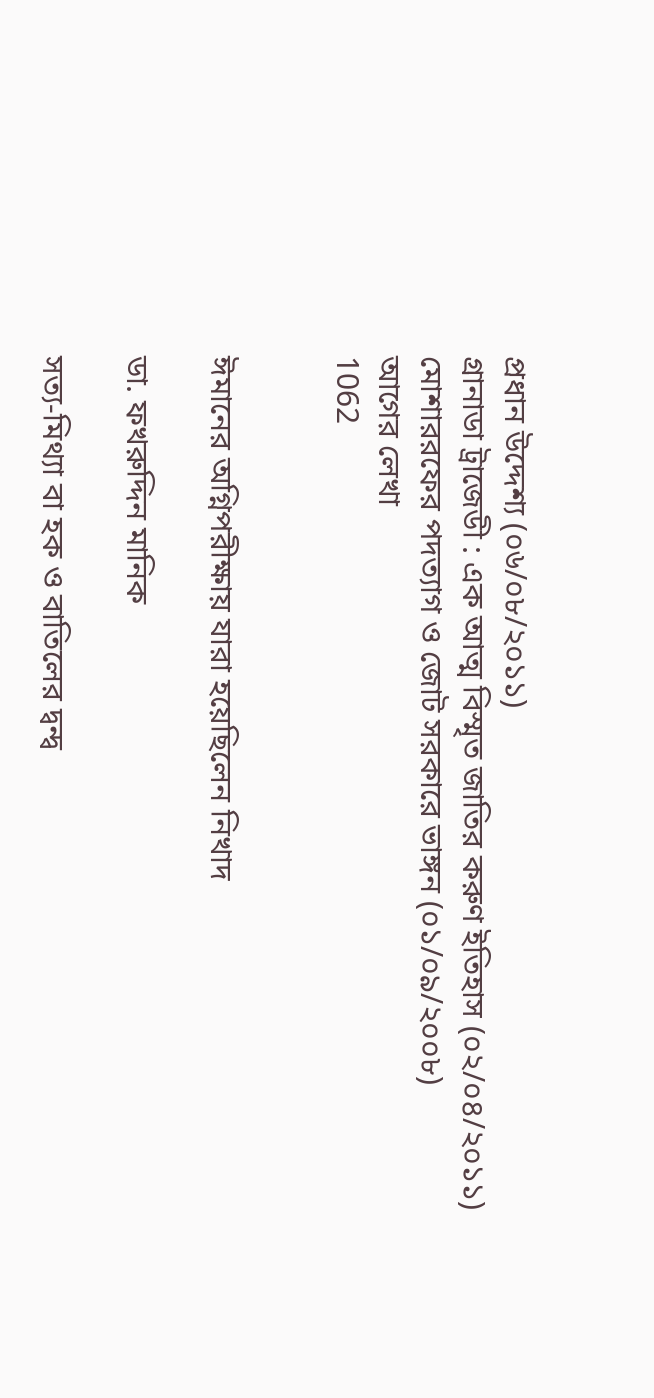প্রধান উদ্দেশ্য (০৬/০৮/২০১১)
গ্রানাডা ট্রাজেডী : এক আত্ম বিস্মৃত জাতির করুণ ইতিহাস (০২/০৪/২০১১)
মোশাররফের পদত্যাগ ও জোট সরকারে ভাঙ্গন (০১/০৯/২০০৮)
আগের লেখা
1062


ঈমানের অগ্নিপরীক্ষায় যারা হয়েছিলেন নিখাদ

ডা. ফখরুদ্দিন মানিক

সত্য-মিথ্যা বা হক ও বাতিলের দ্বন্দ্ব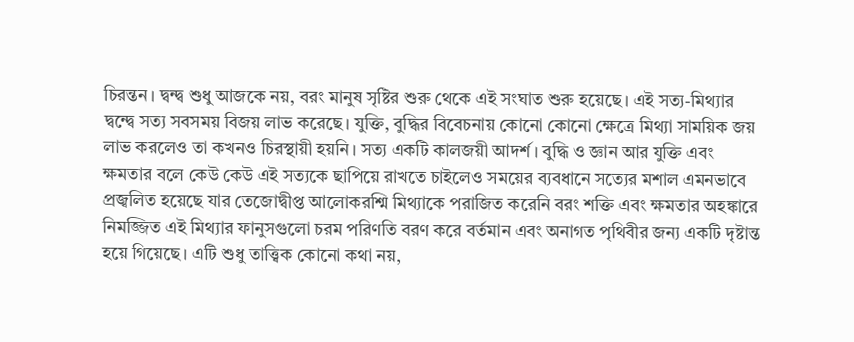চিরন্তন। দ্বন্দ্ব শুধু আজকে নয়, বরং মানুষ সৃষ্টির শুরু থেকে এই সংঘাত শুরু হয়েছে। এই সত্য-মিথ্যার দ্বন্দ্বে সত্য সবসময় বিজয় লাভ করেছে। যুক্তি, বুদ্ধির বিবেচনায় কোনো কোনো ক্ষেত্রে মিথ্যা সাময়িক জয় লাভ করলেও তা কখনও চিরস্থায়ী হয়নি। সত্য একটি কালজয়ী আদর্শ। বুদ্ধি ও জ্ঞান আর যুক্তি এবং ক্ষমতার বলে কেউ কেউ এই সত্যকে ছাপিয়ে রাখতে চাইলেও সময়ের ব্যবধানে সত্যের মশাল এমনভাবে প্রজ্বলিত হয়েছে যার তেজোদ্বীপ্ত আলোকরশ্মি মিথ্যাকে পরাজিত করেনি বরং শক্তি এবং ক্ষমতার অহঙ্কারে নিমজ্জিত এই মিথ্যার ফানুসগুলো চরম পরিণতি বরণ করে বর্তমান এবং অনাগত পৃথিবীর জন্য একটি দৃষ্টান্ত হয়ে গিয়েছে। এটি শুধু তাত্ত্বিক কোনো কথা নয়,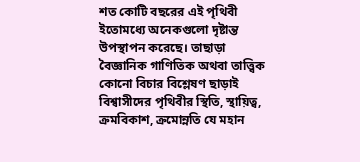শত কোটি বছরের এই পৃথিবী ইতোমধ্যে অনেকগুলো দৃষ্টান্ত উপস্থাপন করেছে। তাছাড়া বৈজ্ঞানিক গাণিতিক অথবা তাত্ত্বিক কোনো বিচার বিশ্লেষণ ছাড়াই বিশ্বাসীদের পৃথিবীর স্থিতি, স্থায়িত্ব, ক্রমবিকাশ, ক্রমোন্নতি যে মহান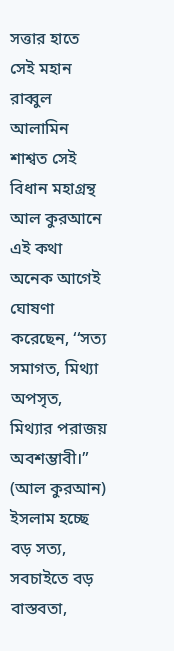সত্তার হাতে সেই মহান রাব্বুল আলামিন শাশ্বত সেই বিধান মহাগ্রন্থ আল কুরআনে এই কথা অনেক আগেই ঘোষণা করেছেন, ‘‘সত্য সমাগত, মিথ্যা অপসৃত, মিথ্যার পরাজয় অবশম্ভাবী।” (আল কুরআন)
ইসলাম হচ্ছে বড় সত্য, সবচাইতে বড় বাস্তবতা,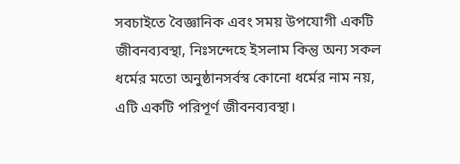সবচাইতে বৈজ্ঞানিক এবং সময় উপযোগী একটি জীবনব্যবস্থা, নিঃসন্দেহে ইসলাম কিন্তু অন্য সকল ধর্মের মতো অনুষ্ঠানসর্বস্ব কোনো ধর্মের নাম নয়, এটি একটি পরিপূর্ণ জীবনব্যবস্থা।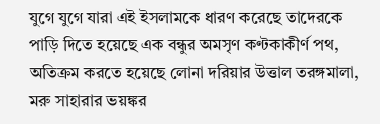যুগে যুগে যারা এই ইসলামকে ধারণ করেছে তাদেরকে পাড়ি দিতে হয়েছে এক বন্ধুর অমসৃণ কণ্টকাকীর্ণ পথ, অতিক্রম করতে হয়েছে লোনা দরিয়ার উত্তাল তরঙ্গমালা, মরু সাহারার ভয়ঙ্কর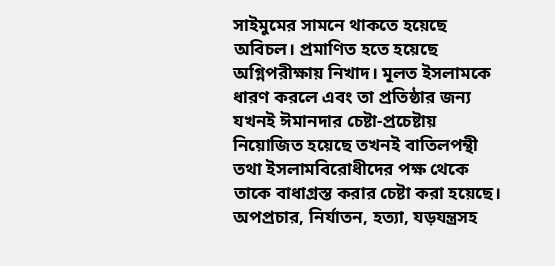সাইমুমের সামনে থাকতে হয়েছে অবিচল। প্রমাণিত হতে হয়েছে অগ্নিপরীক্ষায় নিখাদ। মূলত ইসলামকে ধারণ করলে এবং তা প্রতিষ্ঠার জন্য যখনই ঈমানদার চেষ্টা-প্রচেষ্টায় নিয়োজিত হয়েছে তখনই বাতিলপন্থী তথা ইসলামবিরোধীদের পক্ষ থেকে তাকে বাধাগ্রস্ত করার চেষ্টা করা হয়েছে। অপপ্রচার, নির্যাতন, হত্যা, যড়যন্ত্রসহ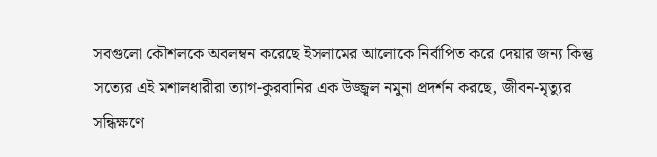সবগুলো কৌশলকে অবলম্বন করেছে ইসলামের আলোকে নির্বাপিত করে দেয়ার জন্য কিন্তু সত্যের এই মশালধারীরা ত্যাগ-কুরবানির এক উজ্জ্বল নমুনা প্রদর্শন করছে, জীবন-মৃত্যুর সন্ধিক্ষণে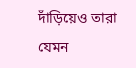দাঁড়িয়েও তারা যেমন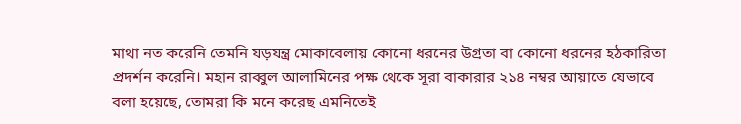মাথা নত করেনি তেমনি যড়যন্ত্র মোকাবেলায় কোনো ধরনের উগ্রতা বা কোনো ধরনের হঠকারিতা প্রদর্শন করেনি। মহান রাব্বুল আলামিনের পক্ষ থেকে সূরা বাকারার ২১৪ নম্বর আয়াতে যেভাবে বলা হয়েছে, তোমরা কি মনে করেছ এমনিতেই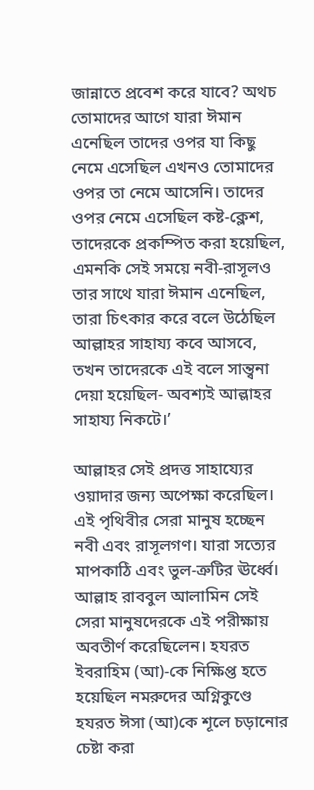জান্নাতে প্রবেশ করে যাবে? অথচ তোমাদের আগে যারা ঈমান এনেছিল তাদের ওপর যা কিছু নেমে এসেছিল এখনও তোমাদের ওপর তা নেমে আসেনি। তাদের ওপর নেমে এসেছিল কষ্ট-ক্লেশ, তাদেরকে প্রকম্পিত করা হয়েছিল, এমনকি সেই সময়ে নবী-রাসূলও তার সাথে যারা ঈমান এনেছিল, তারা চিৎকার করে বলে উঠেছিল আল্লাহর সাহায্য কবে আসবে, তখন তাদেরকে এই বলে সান্ত্বনা দেয়া হয়েছিল- অবশ্যই আল্লাহর সাহায্য নিকটে।’

আল্লাহর সেই প্রদত্ত সাহায্যের ওয়াদার জন্য অপেক্ষা করেছিল। এই পৃথিবীর সেরা মানুষ হচ্ছেন নবী এবং রাসূলগণ। যারা সত্যের মাপকাঠি এবং ভুল-ত্রুটির ঊর্ধ্বে। আল্লাহ রাববুল আলামিন সেই সেরা মানুষদেরকে এই পরীক্ষায় অবতীর্ণ করেছিলেন। হযরত ইবরাহিম (আ)-কে নিক্ষিপ্ত হতে হয়েছিল নমরুদের অগ্নিকুণ্ডে হযরত ঈসা (আ)কে শূলে চড়ানোর চেষ্টা করা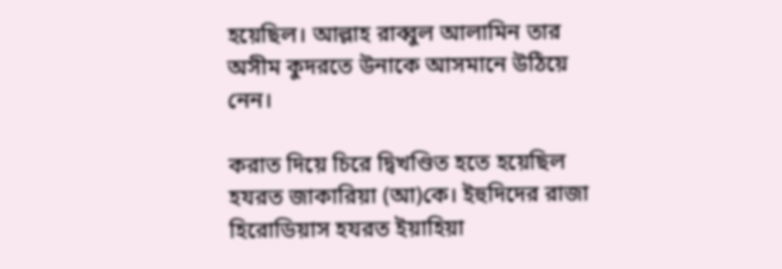হয়েছিল। আল্লাহ রাব্বুল আলামিন তার অসীম কুদরতে উনাকে আসমানে উঠিয়ে নেন।

করাত দিয়ে চিরে দ্বিখণ্ডিত হতে হয়েছিল হযরত জাকারিয়া (আ)কে। ইহুদিদের রাজা হিরোডিয়াস হযরত ইয়াহিয়া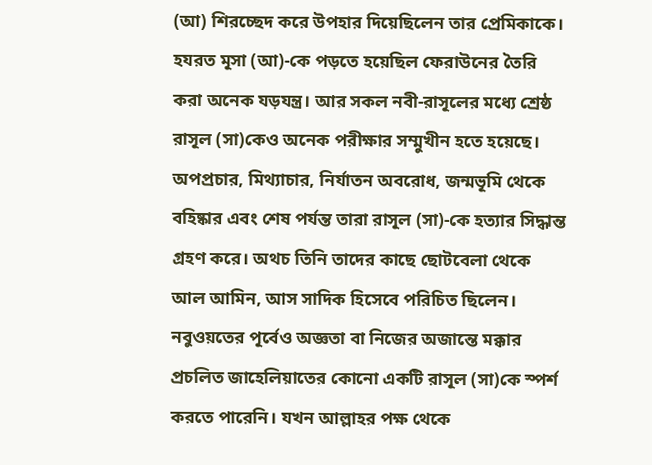(আ) শিরচ্ছেদ করে উপহার দিয়েছিলেন তার প্রেমিকাকে। হযরত মূসা (আ)-কে পড়তে হয়েছিল ফেরাউনের তৈরি করা অনেক যড়যন্ত্র। আর সকল নবী-রাসূলের মধ্যে শ্রেষ্ঠ রাসূল (সা)কেও অনেক পরীক্ষার সম্মুখীন হতে হয়েছে। অপপ্রচার, মিথ্যাচার, নির্যাতন অবরোধ, জন্মভূমি থেকে বহিষ্কার এবং শেষ পর্যন্ত তারা রাসূল (সা)-কে হত্যার সিদ্ধান্ত গ্রহণ করে। অথচ তিনি তাদের কাছে ছোটবেলা থেকে আল আমিন, আস সাদিক হিসেবে পরিচিত ছিলেন। নবুওয়তের পূর্বেও অজ্ঞতা বা নিজের অজান্তে মক্কার প্রচলিত জাহেলিয়াতের কোনো একটি রাসূল (সা)কে স্পর্শ করতে পারেনি। যখন আল্লাহর পক্ষ থেকে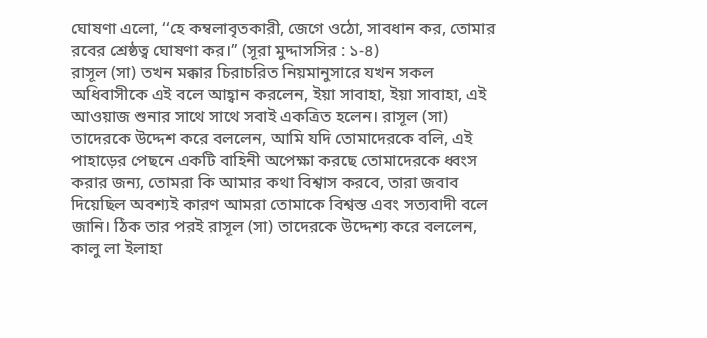ঘোষণা এলো, ‘‘হে কম্বলাবৃতকারী, জেগে ওঠো, সাবধান কর, তোমার রবের শ্রেষ্ঠত্ব ঘোষণা কর।’’ (সূরা মুদ্দাসসির : ১-৪)
রাসূল (সা) তখন মক্কার চিরাচরিত নিয়মানুসারে যখন সকল অধিবাসীকে এই বলে আহ্বান করলেন, ইয়া সাবাহা, ইয়া সাবাহা, এই আওয়াজ শুনার সাথে সাথে সবাই একত্রিত হলেন। রাসূল (সা) তাদেরকে উদ্দেশ করে বললেন, আমি যদি তোমাদেরকে বলি, এই পাহাড়ের পেছনে একটি বাহিনী অপেক্ষা করছে তোমাদেরকে ধ্বংস করার জন্য, তোমরা কি আমার কথা বিশ্বাস করবে, তারা জবাব দিয়েছিল অবশ্যই কারণ আমরা তোমাকে বিশ্বস্ত এবং সত্যবাদী বলে জানি। ঠিক তার পরই রাসূল (সা) তাদেরকে উদ্দেশ্য করে বললেন, কালু লা ইলাহা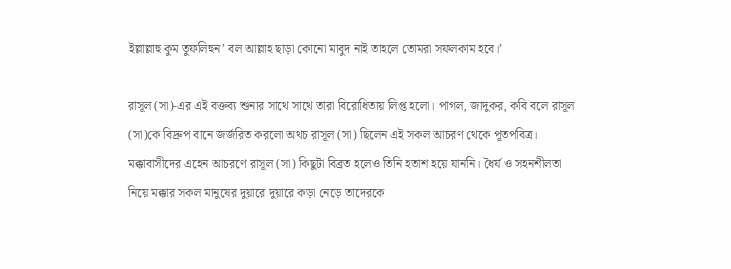ইল্লাল্লাহু কুম তুফলিহুন’ বল আল্লাহ ছাড়া কোনো মাবুদ নাই তাহলে তোমরা সফলকাম হবে।’

রাসূল (সা)-এর এই বক্তব্য শুনার সাথে সাথে তারা বিরোধিতায় লিপ্ত হলো। পাগল, জাদুকর, কবি বলে রাসূল (সা)কে বিদ্রুপ বানে জর্জরিত করলো অথচ রাসূল (সা) ছিলেন এই সকল আচরণ থেকে পূতপবিত্র। মক্কাবাসীদের এহেন আচরণে রাসূল (সা) কিছুটা বিব্রত হলেও তিনি হতাশ হয়ে যাননি। ধৈর্য ও সহনশীলতা নিয়ে মক্কার সকল মানুষের দুয়ারে দুয়ারে কড়া নেড়ে তাদেরকে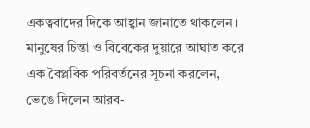একত্ববাদের দিকে আহ্বান জানাতে থাকলেন। মানুষের চিন্তা ও বিবেকের দুয়ারে আঘাত করে এক বৈপ্লবিক পরিবর্তনের সূচনা করলেন, ভেঙে দিলেন আরব-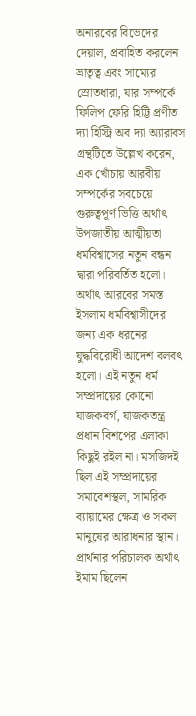অনারবের বিভেদের দেয়াল, প্রবাহিত করলেন ভ্রাতৃত্ব এবং সাম্যের স্রোতধারা, যার সম্পর্কে ফিলিপ ফেরি হিট্টি প্রণীত দ্যা হিস্ট্রি অব দ্যা অ্যারাবস গ্রন্থটিতে উল্লেখ করেন, এক খোঁচায় আরবীয় সম্পর্কের সবচেয়ে গুরুত্বপূর্ণ ভিত্তি অর্থাৎ উপজাতীয় আত্মীয়তা ধর্মবিশ্বাসের নতুন বন্ধন দ্বারা পরিবর্তিত হলো। অর্থাৎ আরবের সমস্ত ইসলাম ধর্মবিশ্বাসীদের জন্য এক ধরনের যুদ্ধবিরোধী আদেশ বলবৎ হলো। এই নতুন ধর্ম সম্প্রদায়ের কোনো যাজকবর্গ, যাজকতন্ত্র প্রধান বিশপের এলাকা কিছুই রইল না। মসজিদই ছিল এই সম্প্রদায়ের সমাবেশস্থল, সামরিক ব্যায়ামের ক্ষেত্র ও সকল মানুষের আরাধনার স্থান।
প্রার্থনার পরিচালক অর্থাৎ ইমাম ছিলেন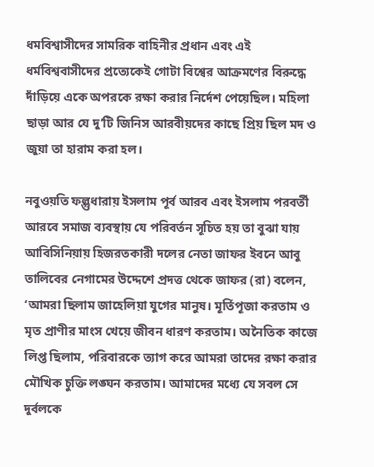ধমবিশ্বাসীদের সামরিক বাহিনীর প্রধান এবং এই ধর্মবিশ্ববাসীদের প্রত্যেকেই গোটা বিশ্বের আক্রমণের বিরুদ্ধে দাঁড়িয়ে একে অপরকে রক্ষা করার নির্দেশ পেয়েছিল। মহিলা ছাড়া আর যে দু’টি জিনিস আরবীয়দের কাছে প্রিয় ছিল মদ ও জুয়া তা হারাম করা হল।

নবুওয়তি ফল্গুধারায় ইসলাম পূর্ব আরব এবং ইসলাম পরবর্তী আরবে সমাজ ব্যবস্থায় যে পরিবর্তন সূচিত হয় তা বুঝা যায় আবিসিনিয়ায় হিজরতকারী দলের নেতা জাফর ইবনে আবু তালিবের নেগামের উদ্দেশে প্রদত্ত থেকে জাফর (রা) বলেন, ‘আমরা ছিলাম জাহেলিয়া যুগের মানুষ। মূর্তিপূজা করতাম ও মৃত প্রাণীর মাংস খেয়ে জীবন ধারণ করতাম। অনৈতিক কাজে লিপ্ত ছিলাম, পরিবারকে ত্যাগ করে আমরা তাদের রক্ষা করার মৌখিক চুক্তি লঙ্ঘন করতাম। আমাদের মধ্যে যে সবল সে দুর্বলকে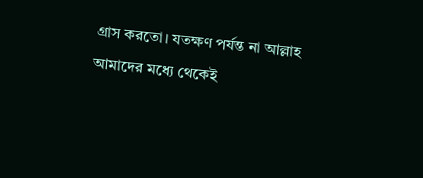গ্রাস করতো। যতক্ষণ পর্যন্ত না আল্লাহ আমাদের মধ্যে থেকেই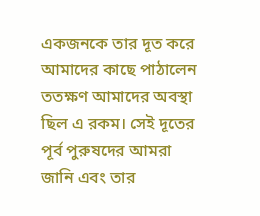একজনকে তার দূত করে আমাদের কাছে পাঠালেন ততক্ষণ আমাদের অবস্থা ছিল এ রকম। সেই দূতের পূর্ব পুরুষদের আমরা জানি এবং তার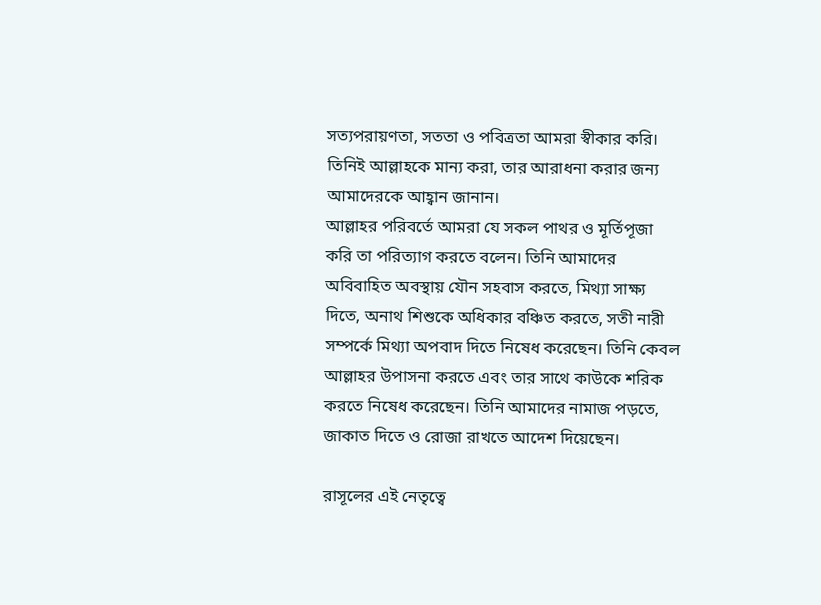সত্যপরায়ণতা, সততা ও পবিত্রতা আমরা স্বীকার করি। তিনিই আল্লাহকে মান্য করা, তার আরাধনা করার জন্য আমাদেরকে আহ্বান জানান।
আল্লাহর পরিবর্তে আমরা যে সকল পাথর ও মূর্তিপূজা করি তা পরিত্যাগ করতে বলেন। তিনি আমাদের অবিবাহিত অবস্থায় যৌন সহবাস করতে, মিথ্যা সাক্ষ্য দিতে, অনাথ শিশুকে অধিকার বঞ্চিত করতে, সতী নারী সম্পর্কে মিথ্যা অপবাদ দিতে নিষেধ করেছেন। তিনি কেবল আল্লাহর উপাসনা করতে এবং তার সাথে কাউকে শরিক করতে নিষেধ করেছেন। তিনি আমাদের নামাজ পড়তে, জাকাত দিতে ও রোজা রাখতে আদেশ দিয়েছেন।

রাসূলের এই নেতৃত্বে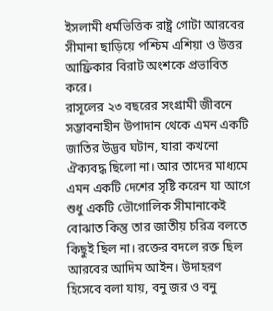ইসলামী ধর্মভিত্তিক রাষ্ট্র গোটা আরবের সীমানা ছাড়িয়ে পশ্চিম এশিয়া ও উত্তর আফ্রিকার বিরাট অংশকে প্রভাবিত করে।
রাসূলের ২৩ বছরের সংগ্রামী জীবনে সম্ভাবনাহীন উপাদান থেকে এমন একটি জাতির উদ্ভব ঘটান, যারা কখনো ঐক্যবদ্ধ ছিলো না। আর তাদের মাধ্যমে এমন একটি দেশের সৃষ্টি করেন যা আগে শুধু একটি ভৌগোলিক সীমানাকেই বোঝাত কিন্তু তার জাতীয় চরিত্র বলতে কিছুই ছিল না। রক্তের বদলে রক্ত ছিল আরবের আদিম আইন। উদাহরণ হিসেবে বলা যায়, বনু জর ও বনু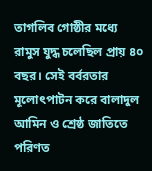তাগলিব গোষ্ঠীর মধ্যে রামুস যুদ্ধ চলেছিল প্রায় ৪০ বছর। সেই বর্বরতার মূলোৎপাটন করে বালাদুল আমিন ও শ্রেষ্ঠ জাতিতে পরিণত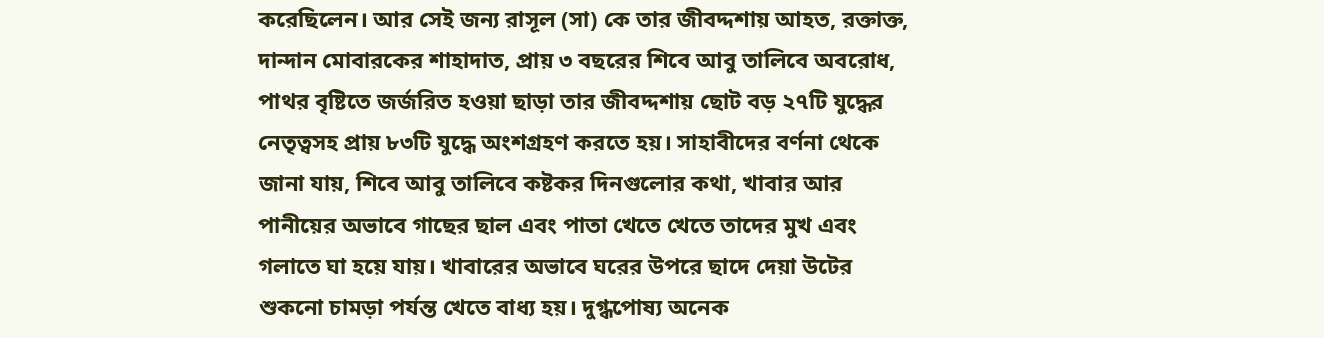করেছিলেন। আর সেই জন্য রাসূল (সা) কে তার জীবদ্দশায় আহত, রক্তাক্ত, দান্দান মোবারকের শাহাদাত, প্রায় ৩ বছরের শিবে আবু তালিবে অবরোধ, পাথর বৃষ্টিতে জর্জরিত হওয়া ছাড়া তার জীবদ্দশায় ছোট বড় ২৭টি যুদ্ধের নেতৃত্বসহ প্রায় ৮৩টি যুদ্ধে অংশগ্রহণ করতে হয়। সাহাবীদের বর্ণনা থেকে জানা যায়, শিবে আবু তালিবে কষ্টকর দিনগুলোর কথা, খাবার আর পানীয়ের অভাবে গাছের ছাল এবং পাতা খেতে খেতে তাদের মুখ এবং গলাতে ঘা হয়ে যায়। খাবারের অভাবে ঘরের উপরে ছাদে দেয়া উটের শুকনো চামড়া পর্যন্ত খেতে বাধ্য হয়। দুগ্ধপোষ্য অনেক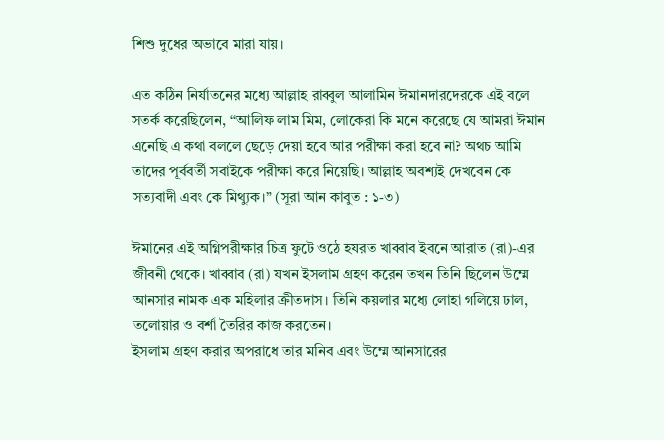শিশু দুধের অভাবে মারা যায়।

এত কঠিন নির্যাতনের মধ্যে আল্লাহ রাব্বুল আলামিন ঈমানদারদেরকে এই বলে সতর্ক করেছিলেন, ‘‘আলিফ লাম মিম, লোকেরা কি মনে করেছে যে আমরা ঈমান এনেছি এ কথা বললে ছেড়ে দেয়া হবে আর পরীক্ষা করা হবে না? অথচ আমি তাদের পূর্ববর্তী সবাইকে পরীক্ষা করে নিয়েছি। আল্লাহ অবশ্যই দেখবেন কে সত্যবাদী এবং কে মিথ্যুক।” (সূরা আন কাবুত : ১-৩)

ঈমানের এই অগ্নিপরীক্ষার চিত্র ফুটে ওঠে হযরত খাব্বাব ইবনে আরাত (রা)-এর জীবনী থেকে। খাব্বাব (রা) যখন ইসলাম গ্রহণ করেন তখন তিনি ছিলেন উম্মে আনসার নামক এক মহিলার ক্রীতদাস। তিনি কয়লার মধ্যে লোহা গলিয়ে ঢাল, তলোয়ার ও বর্শা তৈরির কাজ করতেন।
ইসলাম গ্রহণ করার অপরাধে তার মনিব এবং উম্মে আনসারের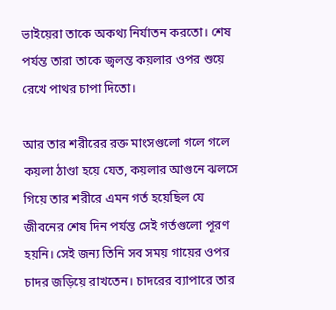ভাইয়েরা তাকে অকথ্য নির্যাতন করতো। শেষ পর্যন্ত তারা তাকে জ্বলন্ত কয়লার ওপর শুয়ে রেখে পাথর চাপা দিতো।

আর তার শরীরের রক্ত মাংসগুলো গলে গলে কয়লা ঠাণ্ডা হয়ে যেত, কয়লার আগুনে ঝলসে গিয়ে তার শরীরে এমন গর্ত হয়েছিল যে জীবনের শেষ দিন পর্যন্ত সেই গর্তগুলো পূরণ হয়নি। সেই জন্য তিনি সব সময় গায়ের ওপর চাদর জড়িয়ে রাখতেন। চাদরের ব্যাপারে তার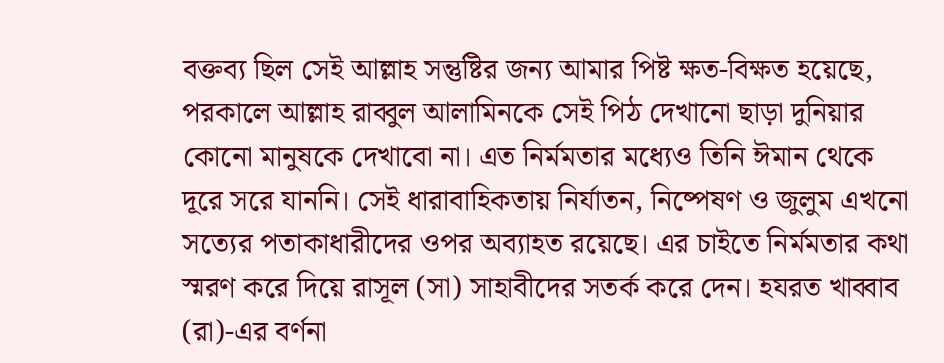বক্তব্য ছিল সেই আল্লাহ সন্তুষ্টির জন্য আমার পিষ্ট ক্ষত-বিক্ষত হয়েছে, পরকালে আল্লাহ রাব্বুল আলামিনকে সেই পিঠ দেখানো ছাড়া দুনিয়ার কোনো মানুষকে দেখাবো না। এত নির্মমতার মধ্যেও তিনি ঈমান থেকে দূরে সরে যাননি। সেই ধারাবাহিকতায় নির্যাতন, নিষ্পেষণ ও জুলুম এখনো সত্যের পতাকাধারীদের ওপর অব্যাহত রয়েছে। এর চাইতে নির্মমতার কথা স্মরণ করে দিয়ে রাসূল (সা) সাহাবীদের সতর্ক করে দেন। হযরত খাব্বাব (রা)-এর বর্ণনা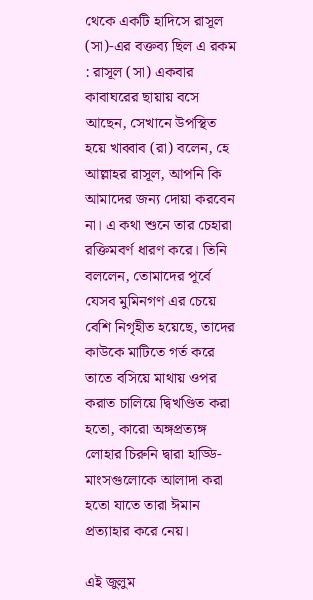থেকে একটি হাদিসে রাসূল (সা)-এর বক্তব্য ছিল এ রকম : রাসূল (সা) একবার কাবাঘরের ছায়ায় বসে আছেন, সেখানে উপস্থিত হয়ে খাব্বাব (রা) বলেন, হে আল্লাহর রাসূল, আপনি কি আমাদের জন্য দোয়া করবেন না। এ কথা শুনে তার চেহারা রক্তিমবর্ণ ধারণ করে। তিনি বললেন, তোমাদের পূর্বে যেসব মুমিনগণ এর চেয়ে বেশি নিগৃহীত হয়েছে, তাদের কাউকে মাটিতে গর্ত করে তাতে বসিয়ে মাথায় ওপর করাত চালিয়ে দ্বিখণ্ডিত করা হতো, কারো অঙ্গপ্রত্যঙ্গ লোহার চিরুনি দ্বারা হাড্ডি-মাংসগুলোকে আলাদা করা হতো যাতে তারা ঈমান প্রত্যাহার করে নেয়।

এই জুলুম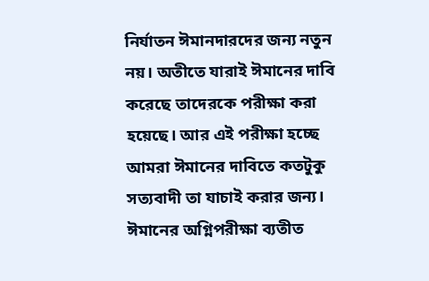নির্যাতন ঈমানদারদের জন্য নতুন নয়। অতীতে যারাই ঈমানের দাবি করেছে তাদেরকে পরীক্ষা করা হয়েছে। আর এই পরীক্ষা হচ্ছে আমরা ঈমানের দাবিতে কতটুকু সত্যবাদী তা যাচাই করার জন্য। ঈমানের অগ্নিপরীক্ষা ব্যতীত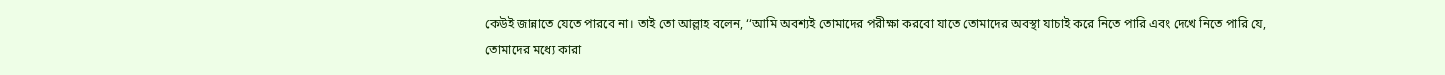কেউই জান্নাতে যেতে পারবে না। তাই তো আল্লাহ বলেন, ‘‘আমি অবশ্যই তোমাদের পরীক্ষা করবো যাতে তোমাদের অবস্থা যাচাই করে নিতে পারি এবং দেখে নিতে পারি যে, তোমাদের মধ্যে কারা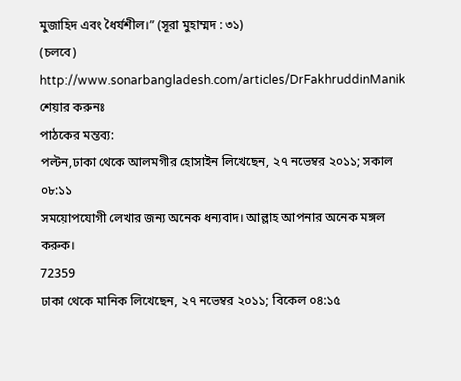মুজাহিদ এবং ধৈর্যশীল।” (সূরা মুহাম্মদ : ৩১)
(চলবে)
http://www.sonarbangladesh.com/articles/DrFakhruddinManik
শেয়ার করুনঃ
পাঠকের মন্তব্য:
পল্টন,ঢাকা থেকে আলমগীর হোসাইন লিখেছেন, ২৭ নভেম্বর ২০১১; সকাল ০৮:১১
সময়োপযোগী লেখার জন্য অনেক ধন্যবাদ। আল্লাহ আপনার অনেক মঙ্গল করুক।
72359
ঢাকা থেকে মানিক লিখেছেন, ২৭ নভেম্বর ২০১১; বিকেল ০৪:১৫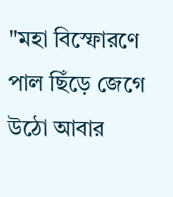"মহা বিস্ফোরণে পাল ছিঁড়ে জেগে উঠো আবার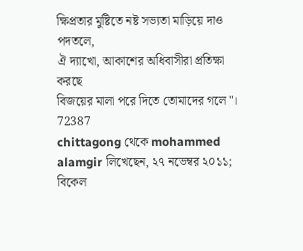ক্ষিপ্রতার মুষ্টিতে নষ্ট সভ্যতা মাড়িয়ে দাও পদতলে,
ঐ দ্যাখো, আকাশের অধিবাসীরা প্রতিক্ষা করছে
বিজয়ের মালা পরে দিতে তোমাদের গলে"।
72387
chittagong থেকে mohammed alamgir লিখেছেন, ২৭ নভেম্বর ২০১১; বিকেল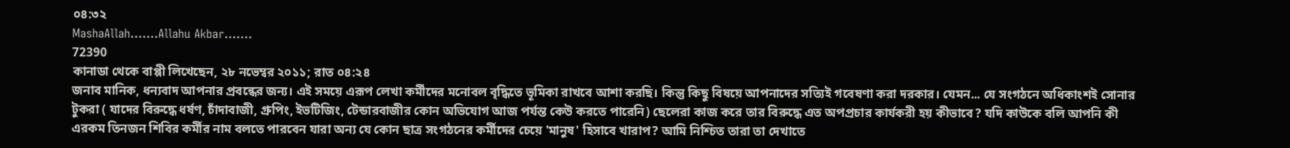০৪:৩২
MashaAllah.......Allahu Akbar.......
72390
কানাডা থেকে বাপ্পী লিখেছেন, ২৮ নভেম্বর ২০১১; রাত ০৪:২৪
জনাব মানিক, ধন্যবাদ আপনার প্রবন্ধের জন্য। এই সময়ে এরূপ লেখা কর্মীদের মনোবল বৃদ্ধিতে ভূমিকা রাখবে আশা করছি। কিন্তু কিছু বিষয়ে আপনাদের সত্যিই গবেষণা করা দরকার। যেমন... যে সংগঠনে অধিকাংশই সোনার টুকরা ( যাদের বিরুদ্ধে ধর্ষণ, চাঁদাবাজী, গ্রুপিং, ইভটিজিং, টেন্ডারবাজীর কোন অভিযোগ আজ পর্যন্ত কেউ করতে পারেনি) ছেলেরা কাজ করে তার বিরুদ্ধে এত অপপ্রচার কার্যকরী হয় কীভাবে? যদি কাউকে বলি আপনি কী এরকম তিনজন শিবির কর্মীর নাম বলতে পারবেন যারা অন্য যে কোন ছাত্র সংগঠনের কর্মীদের চেয়ে 'মানুষ' হিসাবে খারাপ? আমি নিশ্চিত তারা তা দেখাতে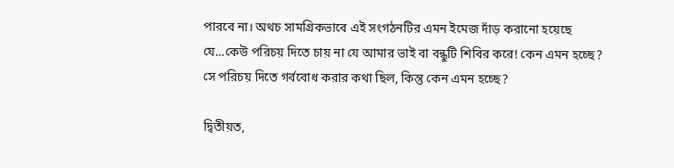পারবে না। অথচ সামগ্রিকভাবে এই সংগঠনটির এমন ইমেজ দাঁড় করানো হয়েছে যে...কেউ পরিচয় দিতে চায় না যে আমার ভাই বা বন্ধুটি শিবির করে! কেন এমন হচ্ছে? সে পরিচয় দিতে গর্ববোধ করার কথা ছিল, কিন্তু কেন এমন হচ্ছে?

দ্বিতীয়ত,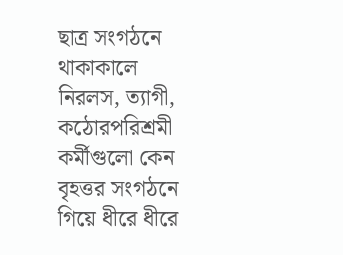ছাত্র সংগঠনে থাকাকালে নিরলস, ত্যাগী, কঠোরপরিশ্রমী কর্মীগুলো কেন বৃহত্তর সংগঠনে গিয়ে ধীরে ধীরে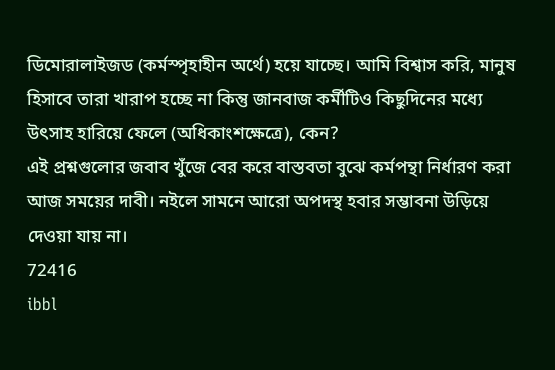ডিমোরালাইজড (কর্মস্পৃহাহীন অর্থে) হয়ে যাচ্ছে। আমি বিশ্বাস করি, মানুষ হিসাবে তারা খারাপ হচ্ছে না কিন্তু জানবাজ কর্মীটিও কিছুদিনের মধ্যে উৎসাহ হারিয়ে ফেলে (অধিকাংশক্ষেত্রে), কেন?
এই প্রশ্নগুলোর জবাব খুঁজে বের করে বাস্তবতা বুঝে কর্মপন্থা নির্ধারণ করা আজ সময়ের দাবী। নইলে সামনে আরো অপদস্থ হবার সম্ভাবনা উড়িয়ে দেওয়া যায় না।
72416
ibbl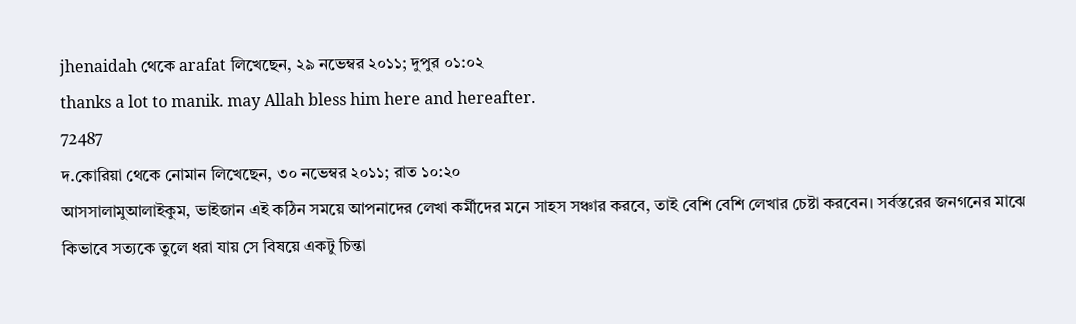jhenaidah থেকে arafat লিখেছেন, ২৯ নভেম্বর ২০১১; দুপুর ০১:০২
thanks a lot to manik. may Allah bless him here and hereafter.
72487
দ.কোরিয়া থেকে নোমান লিখেছেন, ৩০ নভেম্বর ২০১১; রাত ১০:২০
আসসালামুআলাইকুম, ভাইজান এই কঠিন সময়ে আপনাদের লেখা কর্মীদের মনে সাহস সঞ্চার করবে, তাই বেশি বেশি লেখার চেষ্টা করবেন। সর্বস্তরের জনগনের মাঝে কিভাবে সত্যকে তুলে ধরা যায় সে বিষয়ে একটু চিন্তা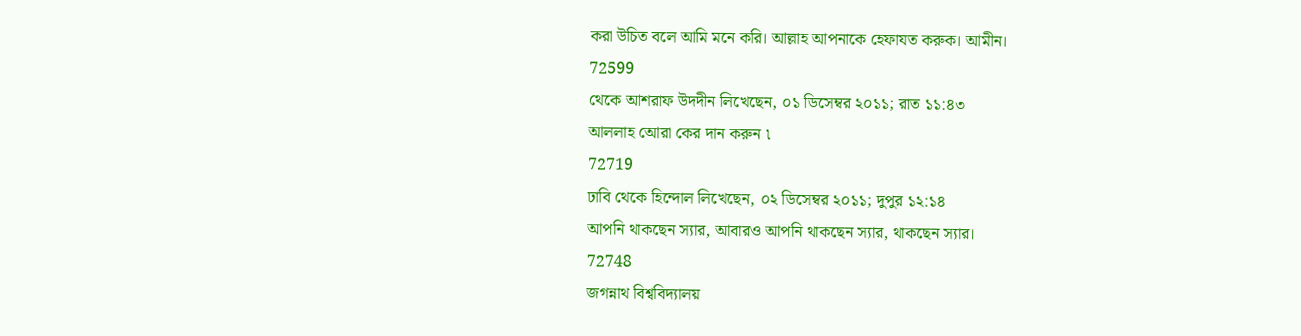করা উচিত বলে আমি মনে করি। আল্লাহ আপনাকে হেফাযত করুক। আমীন।
72599
থেকে আশরাফ উদদীন লিখেছেন, ০১ ডিসেম্বর ২০১১; রাত ১১:৪৩
আললাহ আেরা কের দান করুন ৷
72719
ঢাবি থেকে হিন্দোল লিখেছেন, ০২ ডিসেম্বর ২০১১; দুপুর ১২:১৪
আপনি থাকছেন স্যার, আবারও আপনি থাকছেন স্যার, থাকছেন স্যার।
72748
জগন্নাথ বিশ্ববিদ্যালয়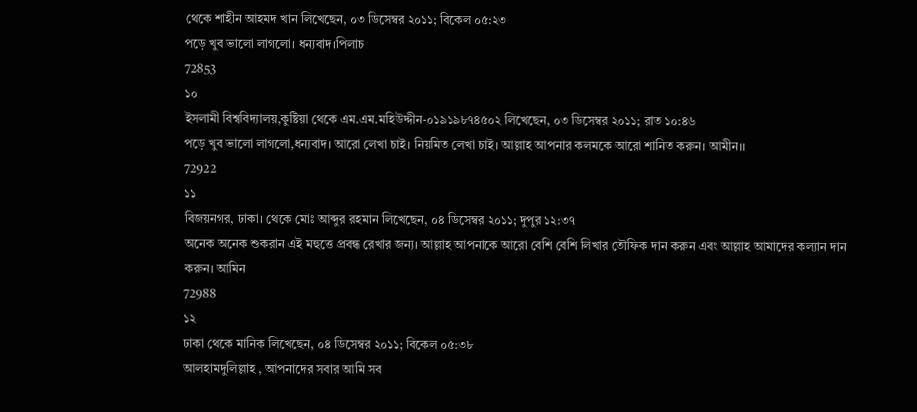থেকে শাহীন আহমদ খান লিখেছেন, ০৩ ডিসেম্বর ২০১১; বিকেল ০৫:২৩
পড়ে খুব ভালো লাগলো। ধন্যবাদ।পিলাচ
72853
১০
ইসলামী বিশ্ববিদ্যালয়,কুষ্টিয়া থেকে এম.এম.মহিউদ্দীন-০১৯১৯৮৭৪৫০২ লিখেছেন, ০৩ ডিসেম্বর ২০১১; রাত ১০:৪৬
পড়ে খুব ভালো লাগলো,ধন্যবাদ। আরো লেখা চাই। নিয়মিত লেখা চাই। আল্লাহ আপনার কলমকে আরো শানিত করুন। আমীন।।
72922
১১
বিজয়নগর, ঢাকা। থেকে মোঃ আব্দুর রহমান লিখেছেন, ০৪ ডিসেম্বর ২০১১; দুপুর ১২:৩৭
অনেক অনেক শুকরান এই মহুত্তে প্রবন্ধ রেখার জন্য। আল্লাহ আপনাকে আরো বেশি বেশি লিখার তৌফিক দান করুন এবং আল্লাহ আমাদের কল্যান দান করুন। আমিন
72988
১২
ঢাকা থেকে মানিক লিখেছেন, ০৪ ডিসেম্বর ২০১১; বিকেল ০৫:৩৮
আলহামদুলিল্লাহ , আপনাদের সবার আমি সব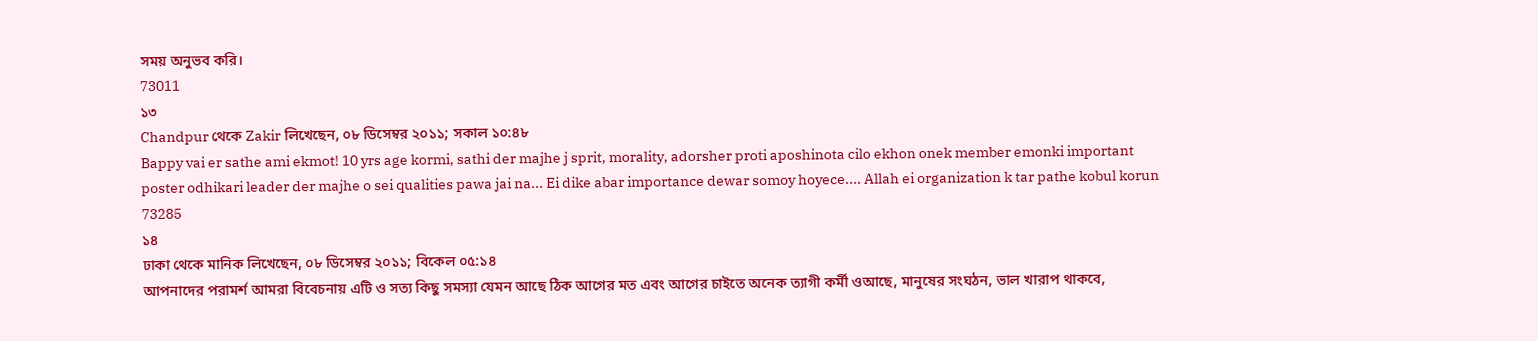সময় অনুভব করি।
73011
১৩
Chandpur থেকে Zakir লিখেছেন, ০৮ ডিসেম্বর ২০১১; সকাল ১০:৪৮
Bappy vai er sathe ami ekmot! 10 yrs age kormi, sathi der majhe j sprit, morality, adorsher proti aposhinota cilo ekhon onek member emonki important poster odhikari leader der majhe o sei qualities pawa jai na... Ei dike abar importance dewar somoy hoyece.... Allah ei organization k tar pathe kobul korun
73285
১৪
ঢাকা থেকে মানিক লিখেছেন, ০৮ ডিসেম্বর ২০১১; বিকেল ০৫:১৪
আপনাদের পরামর্শ আমরা বিবেচনায় এটি ও সত্য কিছু সমস্যা যেমন আছে ঠিক আগের মত এবং আগের চাইতে অনেক ত্যাগী কর্মী ওআছে, মানুষের সংঘঠন, ভাল খারাপ থাকবে,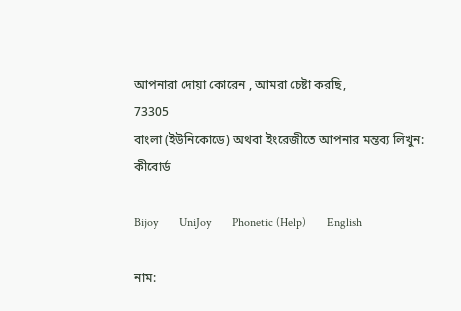আপনারা দোয়া কোরেন , আমরা চেষ্টা করছি,
73305
বাংলা (ইউনিকোডে) অথবা ইংরেজীতে আপনার মন্তব্য লিখুন:
কীবোর্ড

Bijoy       UniJoy       Phonetic (Help)       English

নাম: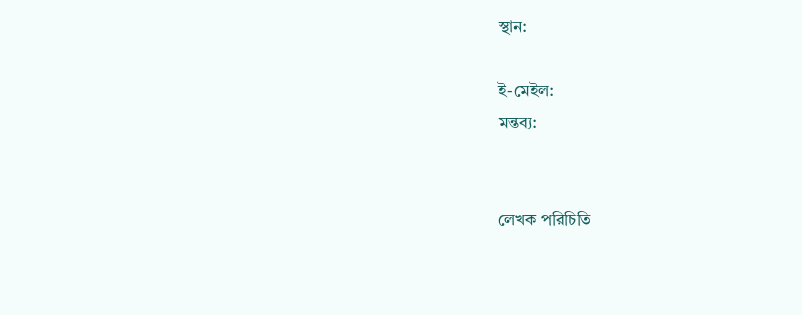স্থান:

ই-মেইল:
মন্তব্য:


লেখক পরিচিতি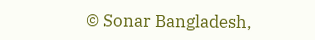© Sonar Bangladesh,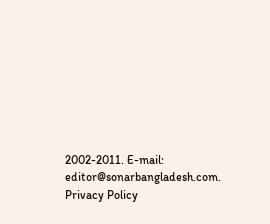2002-2011. E-mail: editor@sonarbangladesh.com. Privacy Policy